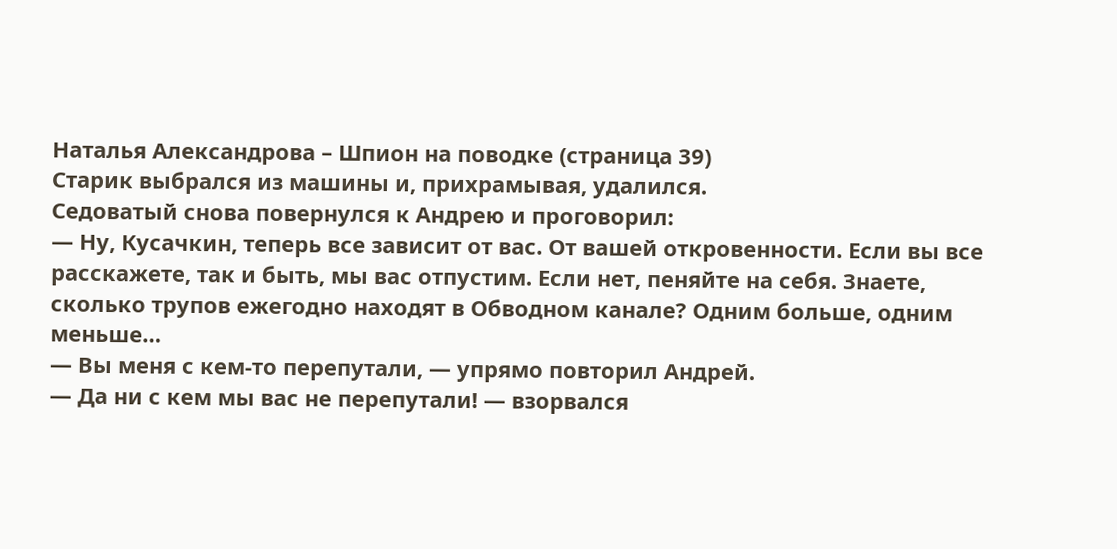Наталья Александрова – Шпион на поводке (страница 39)
Старик выбрался из машины и, прихрамывая, удалился.
Седоватый снова повернулся к Андрею и проговорил:
— Ну, Кусачкин, теперь все зависит от вас. От вашей откровенности. Если вы все расскажете, так и быть, мы вас отпустим. Если нет, пеняйте на себя. Знаете, сколько трупов ежегодно находят в Обводном канале? Одним больше, одним меньше…
— Вы меня с кем‑то перепутали, — упрямо повторил Андрей.
— Да ни с кем мы вас не перепутали! — взорвался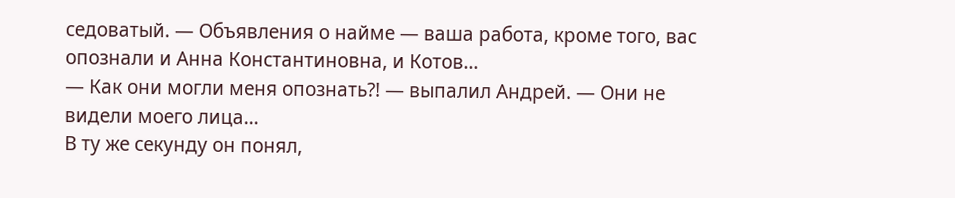седоватый. — Объявления о найме — ваша работа, кроме того, вас опознали и Анна Константиновна, и Котов…
— Как они могли меня опознать?! — выпалил Андрей. — Они не видели моего лица…
В ту же секунду он понял,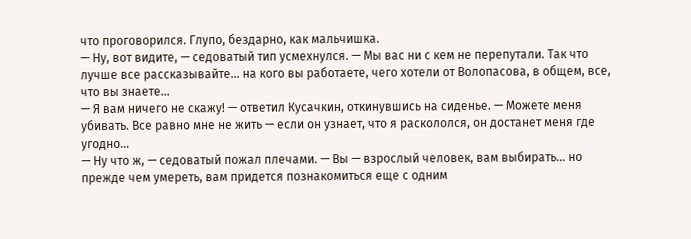что проговорился. Глупо, бездарно, как мальчишка.
— Ну, вот видите, — седоватый тип усмехнулся. — Мы вас ни с кем не перепутали. Так что лучше все рассказывайте… на кого вы работаете, чего хотели от Волопасова, в общем, все, что вы знаете…
— Я вам ничего не скажу! — ответил Кусачкин, откинувшись на сиденье. — Можете меня убивать. Все равно мне не жить — если он узнает, что я раскололся, он достанет меня где угодно…
— Ну что ж, — седоватый пожал плечами. — Вы — взрослый человек, вам выбирать… но прежде чем умереть, вам придется познакомиться еще с одним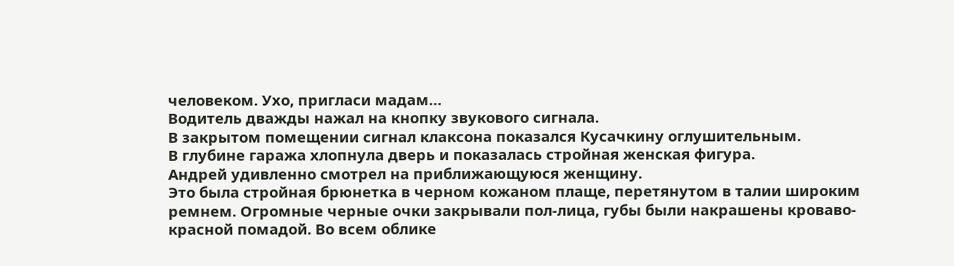человеком. Ухо, пригласи мадам…
Водитель дважды нажал на кнопку звукового сигнала.
В закрытом помещении сигнал клаксона показался Кусачкину оглушительным.
В глубине гаража хлопнула дверь и показалась стройная женская фигура.
Андрей удивленно смотрел на приближающуюся женщину.
Это была стройная брюнетка в черном кожаном плаще, перетянутом в талии широким ремнем. Огромные черные очки закрывали пол-лица, губы были накрашены кроваво-красной помадой. Во всем облике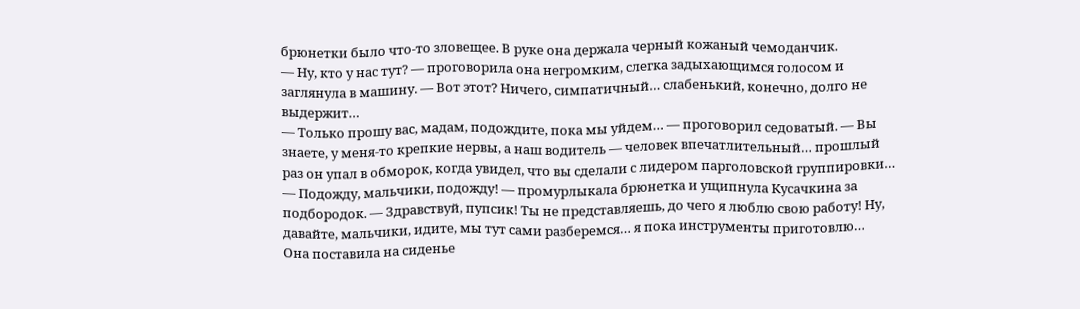брюнетки было что‑то зловещее. В руке она держала черный кожаный чемоданчик.
— Ну, кто у нас тут? — проговорила она негромким, слегка задыхающимся голосом и заглянула в машину. — Вот этот? Ничего, симпатичный… слабенький, конечно, долго не выдержит…
— Только прошу вас, мадам, подождите, пока мы уйдем… — проговорил седоватый. — Вы знаете, у меня‑то крепкие нервы, а наш водитель — человек впечатлительный… прошлый раз он упал в обморок, когда увидел, что вы сделали с лидером парголовской группировки…
— Подожду, мальчики, подожду! — промурлыкала брюнетка и ущипнула Кусачкина за подбородок. — Здравствуй, пупсик! Ты не представляешь, до чего я люблю свою работу! Ну, давайте, мальчики, идите, мы тут сами разберемся… я пока инструменты приготовлю…
Она поставила на сиденье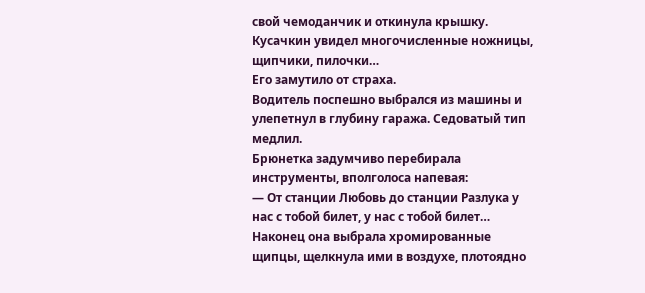свой чемоданчик и откинула крышку.
Кусачкин увидел многочисленные ножницы, щипчики, пилочки…
Его замутило от страха.
Водитель поспешно выбрался из машины и улепетнул в глубину гаража. Седоватый тип медлил.
Брюнетка задумчиво перебирала инструменты, вполголоса напевая:
— От станции Любовь до станции Разлука у нас с тобой билет, у нас с тобой билет…
Наконец она выбрала хромированные щипцы, щелкнула ими в воздухе, плотоядно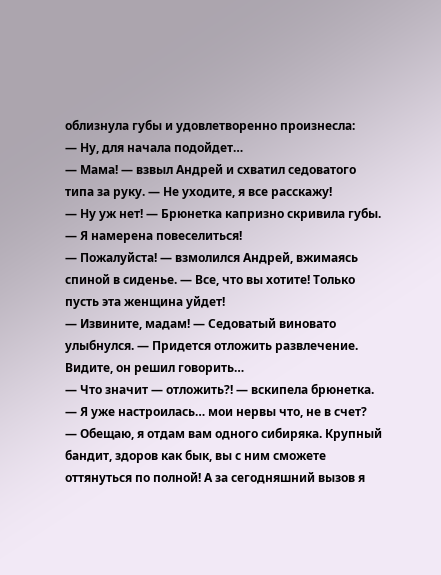облизнула губы и удовлетворенно произнесла:
— Ну, для начала подойдет…
— Мама! — взвыл Андрей и схватил седоватого типа за руку. — Не уходите, я все расскажу!
— Ну уж нет! — Брюнетка капризно скривила губы. — Я намерена повеселиться!
— Пожалуйста! — взмолился Андрей, вжимаясь спиной в сиденье. — Все, что вы хотите! Только пусть эта женщина уйдет!
— Извините, мадам! — Седоватый виновато улыбнулся. — Придется отложить развлечение. Видите, он решил говорить…
— Что значит — отложить?! — вскипела брюнетка. — Я уже настроилась… мои нервы что, не в счет?
— Обещаю, я отдам вам одного сибиряка. Крупный бандит, здоров как бык, вы с ним сможете оттянуться по полной! А за сегодняшний вызов я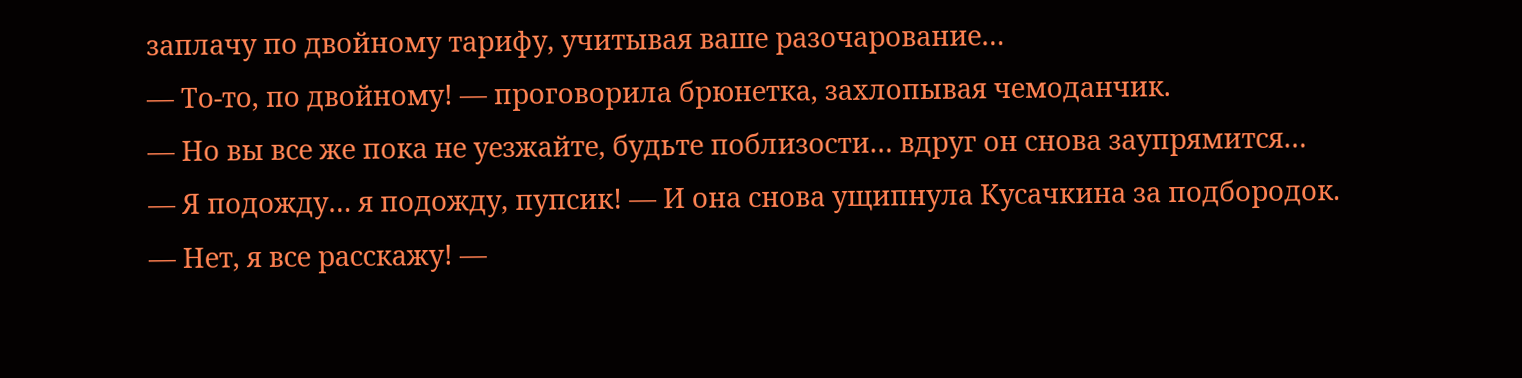заплачу по двойному тарифу, учитывая ваше разочарование…
— То‑то, по двойному! — проговорила брюнетка, захлопывая чемоданчик.
— Но вы все же пока не уезжайте, будьте поблизости… вдруг он снова заупрямится…
— Я подожду… я подожду, пупсик! — И она снова ущипнула Кусачкина за подбородок.
— Нет, я все расскажу! —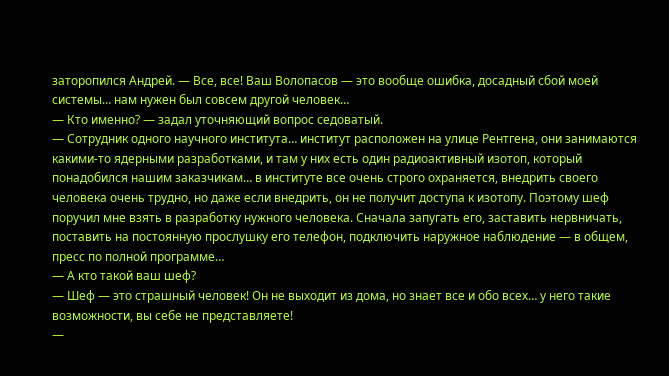заторопился Андрей. — Все, все! Ваш Волопасов — это вообще ошибка, досадный сбой моей системы… нам нужен был совсем другой человек…
— Кто именно? — задал уточняющий вопрос седоватый.
— Сотрудник одного научного института… институт расположен на улице Рентгена, они занимаются какими‑то ядерными разработками, и там у них есть один радиоактивный изотоп, который понадобился нашим заказчикам… в институте все очень строго охраняется, внедрить своего человека очень трудно, но даже если внедрить, он не получит доступа к изотопу. Поэтому шеф поручил мне взять в разработку нужного человека. Сначала запугать его, заставить нервничать, поставить на постоянную прослушку его телефон, подключить наружное наблюдение — в общем, пресс по полной программе…
— А кто такой ваш шеф?
— Шеф — это страшный человек! Он не выходит из дома, но знает все и обо всех… у него такие возможности, вы себе не представляете!
—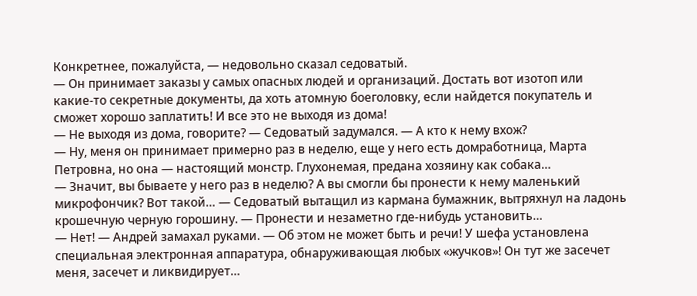Конкретнее, пожалуйста, — недовольно сказал седоватый.
— Он принимает заказы у самых опасных людей и организаций. Достать вот изотоп или какие‑то секретные документы, да хоть атомную боеголовку, если найдется покупатель и сможет хорошо заплатить! И все это не выходя из дома!
— Не выходя из дома, говорите? — Седоватый задумался. — А кто к нему вхож?
— Ну, меня он принимает примерно раз в неделю, еще у него есть домработница, Марта Петровна, но она — настоящий монстр. Глухонемая, предана хозяину как собака…
— Значит, вы бываете у него раз в неделю? А вы смогли бы пронести к нему маленький микрофончик? Вот такой… — Седоватый вытащил из кармана бумажник, вытряхнул на ладонь крошечную черную горошину. — Пронести и незаметно где‑нибудь установить…
— Нет! — Андрей замахал руками. — Об этом не может быть и речи! У шефа установлена специальная электронная аппаратура, обнаруживающая любых «жучков»! Он тут же засечет меня, засечет и ликвидирует…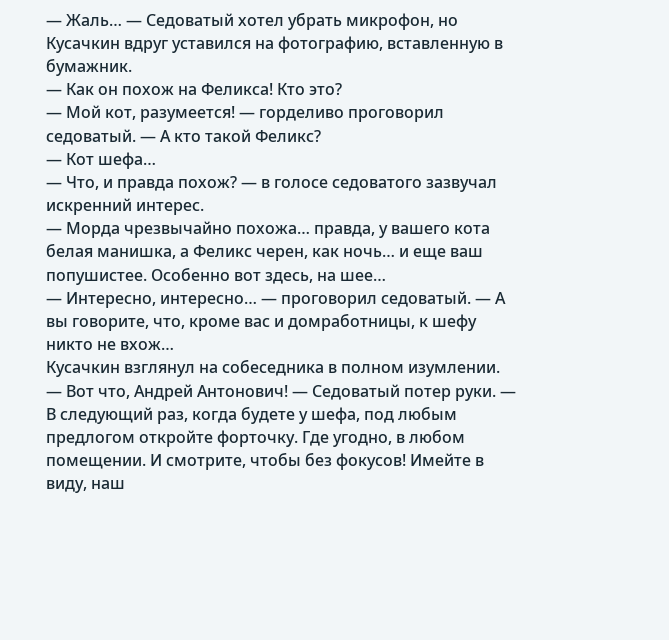— Жаль… — Седоватый хотел убрать микрофон, но Кусачкин вдруг уставился на фотографию, вставленную в бумажник.
— Как он похож на Феликса! Кто это?
— Мой кот, разумеется! — горделиво проговорил седоватый. — А кто такой Феликс?
— Кот шефа…
— Что, и правда похож? — в голосе седоватого зазвучал искренний интерес.
— Морда чрезвычайно похожа… правда, у вашего кота белая манишка, а Феликс черен, как ночь… и еще ваш попушистее. Особенно вот здесь, на шее…
— Интересно, интересно… — проговорил седоватый. — А вы говорите, что, кроме вас и домработницы, к шефу никто не вхож…
Кусачкин взглянул на собеседника в полном изумлении.
— Вот что, Андрей Антонович! — Седоватый потер руки. — В следующий раз, когда будете у шефа, под любым предлогом откройте форточку. Где угодно, в любом помещении. И смотрите, чтобы без фокусов! Имейте в виду, наш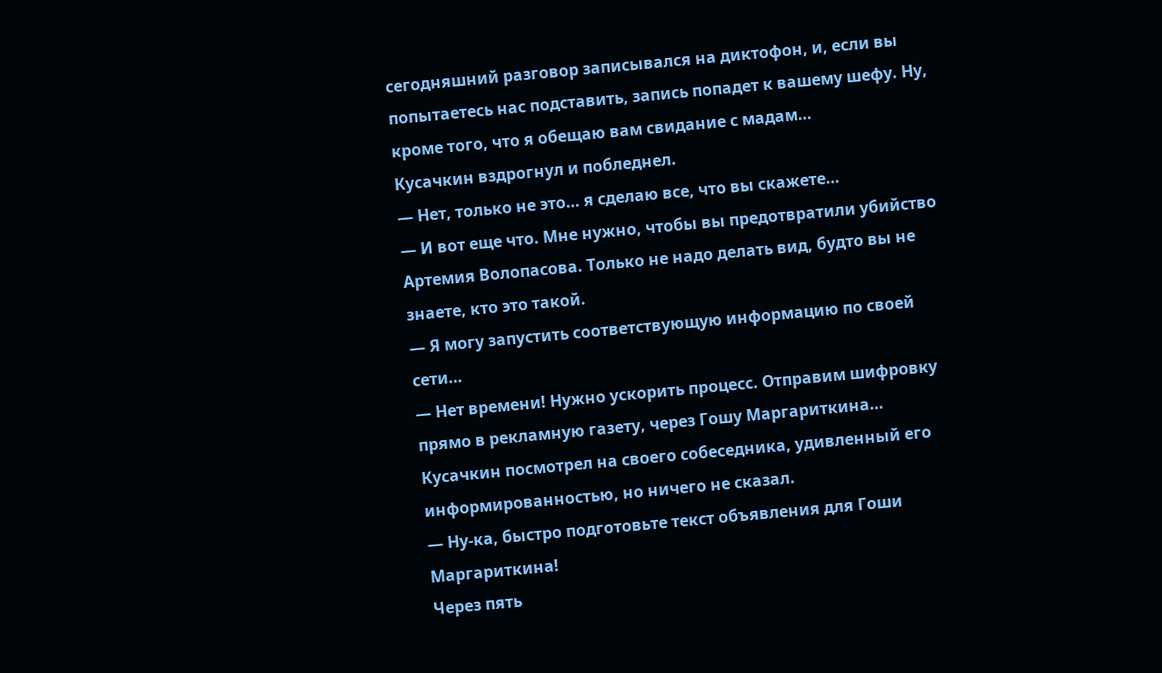сегодняшний разговор записывался на диктофон, и, если вы попытаетесь нас подставить, запись попадет к вашему шефу. Ну, кроме того, что я обещаю вам свидание с мадам…
Кусачкин вздрогнул и побледнел.
— Нет, только не это… я сделаю все, что вы скажете…
— И вот еще что. Мне нужно, чтобы вы предотвратили убийство Артемия Волопасова. Только не надо делать вид, будто вы не знаете, кто это такой.
— Я могу запустить соответствующую информацию по своей сети…
— Нет времени! Нужно ускорить процесс. Отправим шифровку прямо в рекламную газету, через Гошу Маргариткина…
Кусачкин посмотрел на своего собеседника, удивленный его информированностью, но ничего не сказал.
— Ну-ка, быстро подготовьте текст объявления для Гоши Маргариткина!
Через пять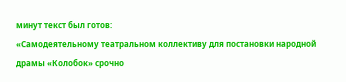минут текст был готов:
«Самодеятельному театральном коллективу для постановки народной драмы «Колобок» срочно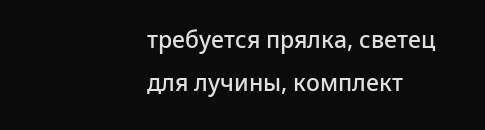требуется прялка, светец для лучины, комплект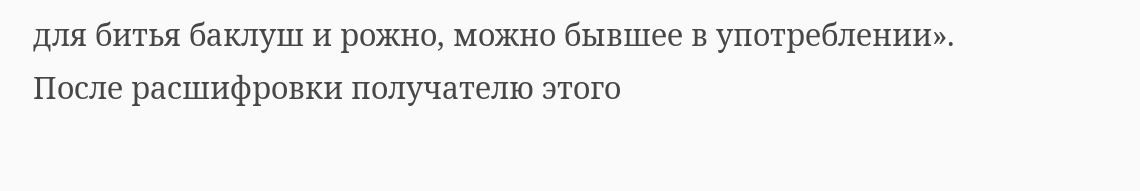для битья баклуш и рожно, можно бывшее в употреблении».
После расшифровки получателю этого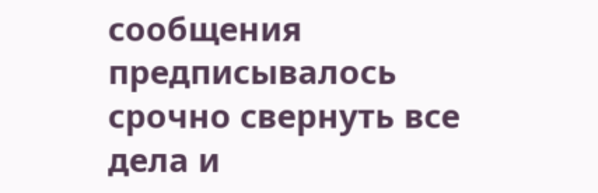сообщения предписывалось срочно свернуть все дела и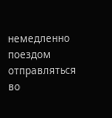немедленно поездом отправляться во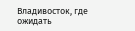Владивосток, где ожидать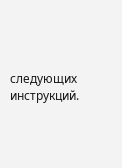следующих инструкций.